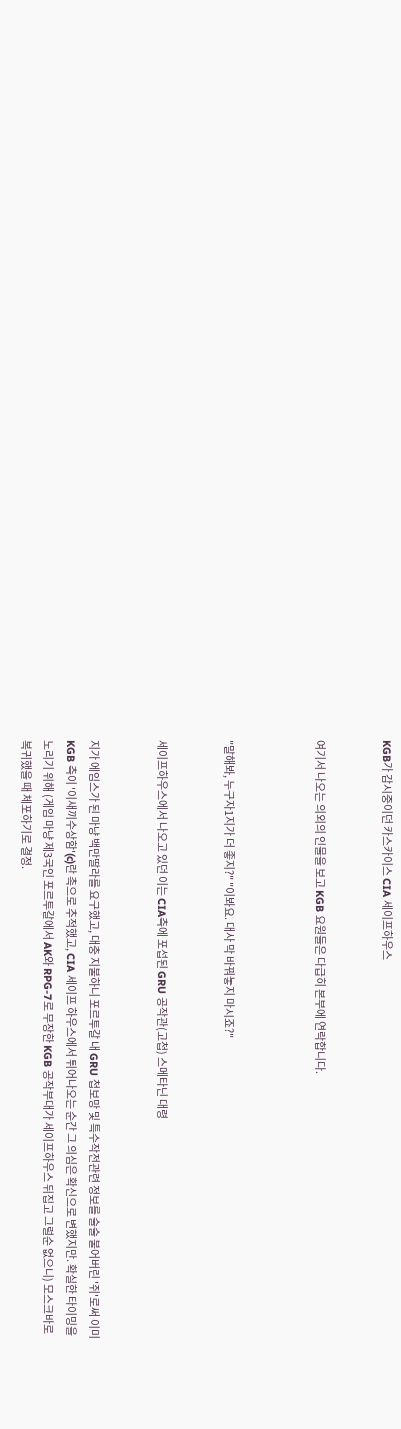KGB가 감시중이던 카스카이스 CIA 세이프하우스


여기서 나오는 의외의 인물을 보고 KGB 요원들은 다급히 본부에 연락합니다.



"말해봐, 누구자1지가 더 좋지?" "이봐요. 대사 막 바꿔놓지 마시죠?"


세이프하우스에서 나오고 있던 이는 CIA측에 포섭된 GRU 공작관(고첩) 스메타닌 대령


지가 에임스가 된 마냥 백만딸라를 요구했고, 대충 지불하니 포르투갈 내 GRU 첩보망 및 특수작전관련 정보를 술술 불어버린 '쥐'로써 이미 KGB 측이 '이새끼수상함'(c)란 촉으로 추적했고, CIA 세이프 하우스에서 튀어나오는 순간 그 의심은 확신으로 변했지만. 확실한 타이밍을 노리기 위해 (게임 마냥 제3국인 포르투갈에서 AK와 RPG-7로 무장한 KGB 공작부대가 세이프하우스 뒤집고 그럴순 없으니) 모스크바로 복귀했을 때 체포하기로 결정.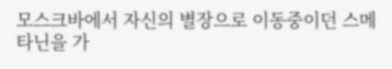모스크바에서 자신의 별장으로 이동중이던 스메타닌을 가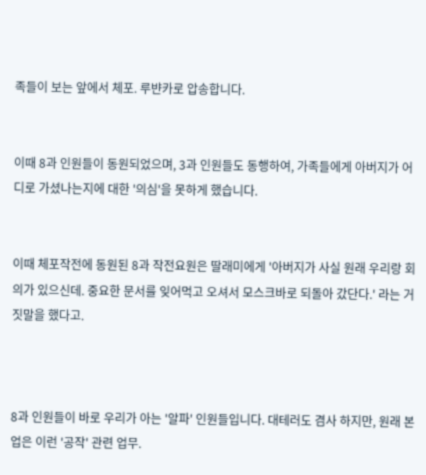족들이 보는 앞에서 체포. 루뱐카로 압송합니다.


이때 8과 인원들이 동원되었으며, 3과 인원들도 동행하여, 가족들에게 아버지가 어디로 가셨나는지에 대한 '의심'을 못하게 했습니다.


이때 체포작전에 동원된 8과 작전요원은 딸래미에게 '아버지가 사실 원래 우리랑 회의가 있으신데. 중요한 문서를 잊어먹고 오셔서 모스크바로 되돌아 갔단다.' 라는 거짓말을 했다고.



8과 인원들이 바로 우리가 아는 '알파' 인원들입니다. 대테러도 겸사 하지만, 원래 본업은 이런 '공작' 관련 업무.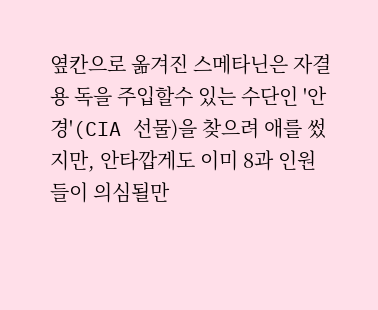옆칸으로 옮겨진 스메타닌은 자결용 독을 주입할수 있는 수단인 '안경'(CIA 선물)을 찾으려 애를 썼지만, 안타깝게도 이미 8과 인원들이 의심될만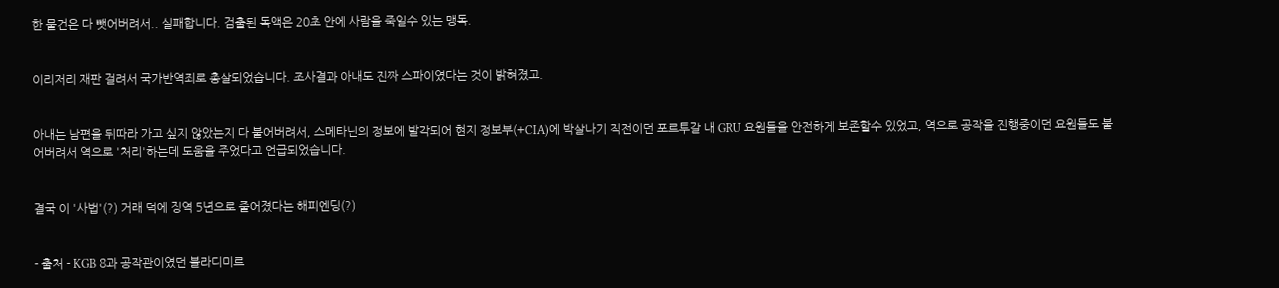한 물건은 다 뺏어버려서.. 실패합니다. 검출된 독액은 20초 안에 사람을 죽일수 있는 맹독.


이리저리 재판 걸려서 국가반역죄로 총살되었습니다. 조사결과 아내도 진짜 스파이였다는 것이 밝혀졌고.


아내는 남편을 뒤따라 가고 싶지 않았는지 다 불어버려서, 스메타닌의 정보에 발각되어 현지 정보부(+CIA)에 박살나기 직전이던 포르투갈 내 GRU 요원들을 안전하게 보존할수 있었고, 역으로 공작을 진행중이던 요원들도 불어버려서 역으로 '처리'하는데 도움을 주었다고 언급되었습니다.


결국 이 '사법'(?) 거래 덕에 징역 5년으로 줄어졌다는 해피엔딩(?)


- 출처 - KGB 8과 공작관이였던 블라디미르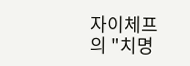자이체프의 "치명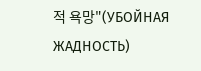적 욕망"(УБОЙНАЯ ЖАДНОСТЬ)